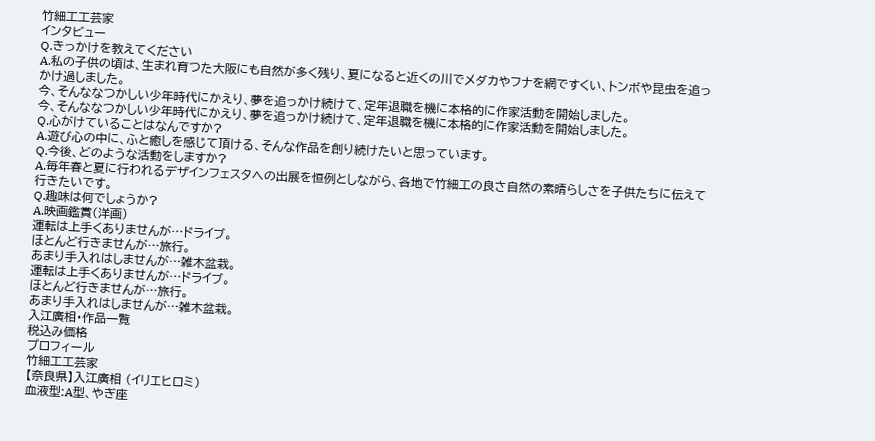竹細工工芸家
インタビュー
Q.きっかけを教えてください
A.私の子供の頃は、生まれ育つた大阪にも自然が多く残り、夏になると近くの川でメダカやフナを網ですくい、トンボや昆虫を追っかけ過しました。
今、そんななつかしい少年時代にかえり、夢を追っかけ続けて、定年退職を機に本格的に作家活動を開始しました。
今、そんななつかしい少年時代にかえり、夢を追っかけ続けて、定年退職を機に本格的に作家活動を開始しました。
Q.心がけていることはなんですか?
A.遊び心の中に、ふと癒しを感じて頂ける、そんな作品を創り続けたいと思っています。
Q.今後、どのような活動をしますか?
A.毎年春と夏に行われるデザインフェスタへの出展を恒例としながら、各地で竹細工の良さ自然の素晴らしさを子供たちに伝えて行きたいです。
Q.趣味は何でしょうか?
A.映画鑑賞(洋画)
運転は上手くありませんが…ドライブ。
ほとんど行きませんが…旅行。
あまり手入れはしませんが…雑木盆栽。
運転は上手くありませんが…ドライブ。
ほとんど行きませんが…旅行。
あまり手入れはしませんが…雑木盆栽。
入江廣相・作品一覧
税込み価格
プロフィール
竹細工工芸家
【奈良県】入江廣相 (イリエヒロミ)
血液型:A型、やぎ座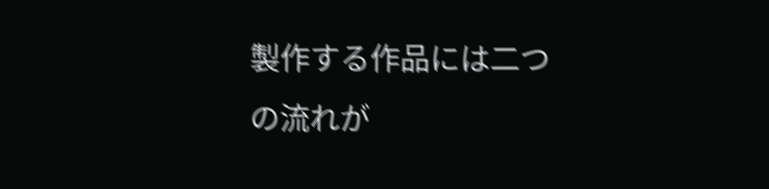製作する作品には二つの流れが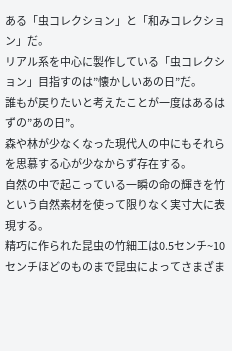ある「虫コレクション」と「和みコレクション」だ。
リアル系を中心に製作している「虫コレクション」目指すのは”懐かしいあの日”だ。
誰もが戻りたいと考えたことが一度はあるはずの”あの日”。
森や林が少なくなった現代人の中にもそれらを思慕する心が少なからず存在する。
自然の中で起こっている一瞬の命の輝きを竹という自然素材を使って限りなく実寸大に表現する。
精巧に作られた昆虫の竹細工は0.5センチ~10センチほどのものまで昆虫によってさまざま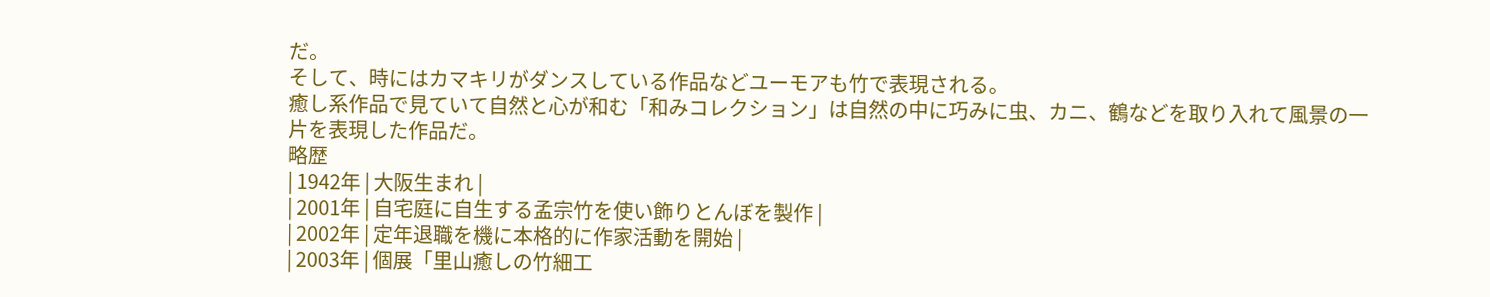だ。
そして、時にはカマキリがダンスしている作品などユーモアも竹で表現される。
癒し系作品で見ていて自然と心が和む「和みコレクション」は自然の中に巧みに虫、カニ、鶴などを取り入れて風景の一片を表現した作品だ。
略歴
| 1942年 | 大阪生まれ |
| 2001年 | 自宅庭に自生する孟宗竹を使い飾りとんぼを製作 |
| 2002年 | 定年退職を機に本格的に作家活動を開始 |
| 2003年 | 個展「里山癒しの竹細工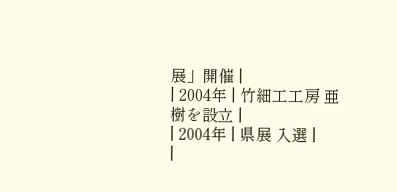展」開催 |
| 2004年 | 竹細工工房 亜樹を設立 |
| 2004年 | 県展 入選 |
|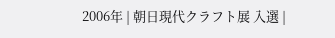2006年 | 朝日現代クラフト展 入選 |